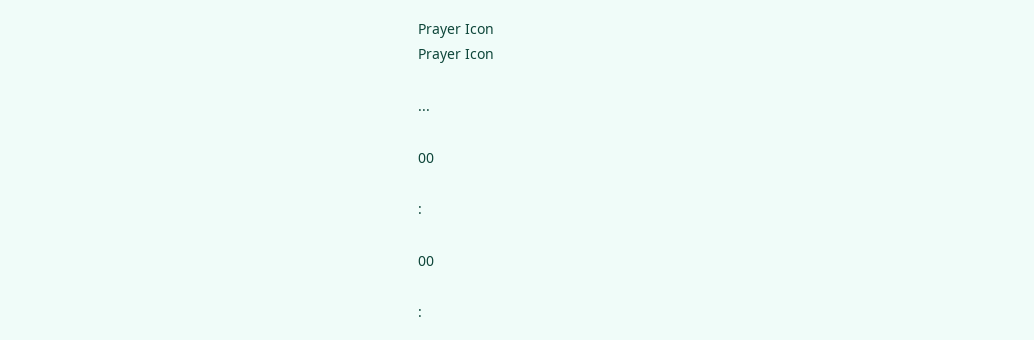Prayer Icon
Prayer Icon

...

00

:

00

: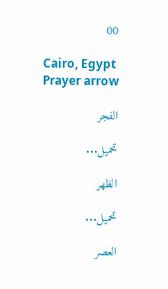00

Cairo, Egypt
Prayer arrow

الفجر

تحميل...

الظهر

تحميل...

العصر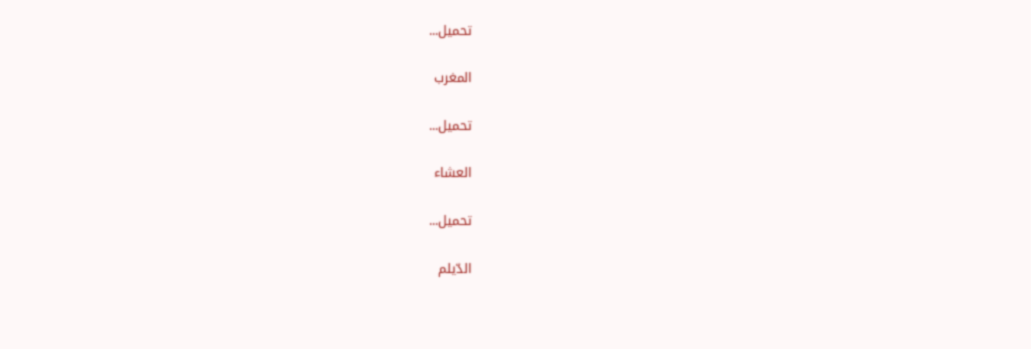تحميل...

المغرب

تحميل...

العشاء

تحميل...

الدّيلم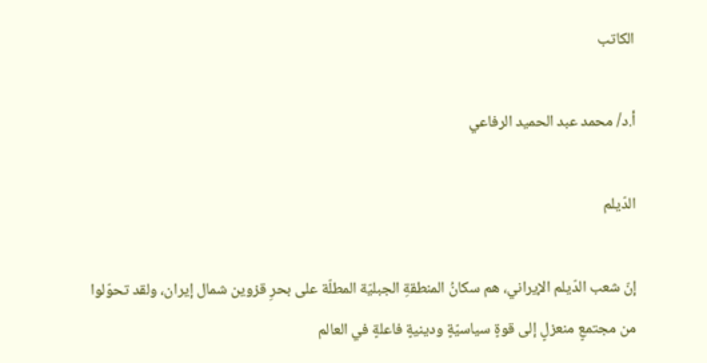الكاتب

أ.د/ محمد عبد الحميد الرفاعي

الدّيلم

إنّ شعب الدّيلم الإيراني، هم سكانُ المنطقةِ الجبليّة المطلّة على بحرِ قزوين شمال إيران، ولقد تحوّلوا من مجتمعٍ منعزلٍ إلى قوةٍ سياسيّةٍ ودينيةٍ فاعلةٍ في العالم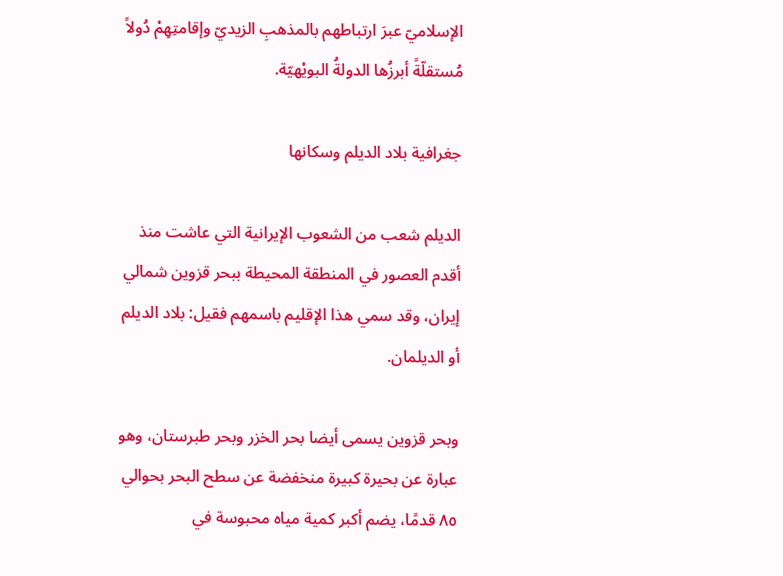الإسلاميّ عبرَ ارتباطهم بالمذهبِ الزيديّ وإقامتِهِمْ دُولاً مُستقلّةً أبرزُها الدولةُ البويْهيّة.

جغرافية بلاد الديلم وسكانها

الديلم شعب من الشعوب الإيرانية التي عاشت منذ أقدم العصور في المنطقة المحيطة ببحر قزوين شمالي إيران، وقد سمي هذا الإقليم باسمهم فقيل: بلاد الديلم أو الديلمان.

وبحر قزوين يسمى أيضا بحر الخزر وبحر طبرستان، وهو عبارة عن بحيرة كبيرة منخفضة عن سطح البحر بحوالي ٨٥ قدمًا، يضم أكبر كمية مياه محبوسة في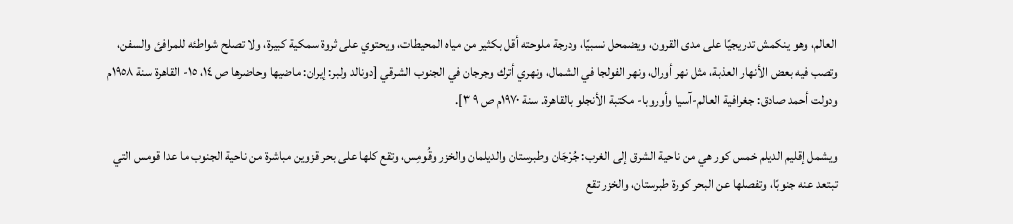العالم، وهو ينكمش تدريجيًا على مدى القرون، ويضمحل نسبيًا، ودرجة ملوحته أقل بكثير من مياه المحيطات، ويحتوي على ثروة سمكية كبيرة، ولا تصلح شواطئه للمرافئ والسفن، وتصب فيه بعض الأنهار العذبة، مثل نهر أورال، ونهر الفولجا في الشمال، ونهري أترك وجرجان في الجنوب الشرقي [دونالد ولبر: إيران: ماضيها وحاضرها ص ١٤، ١٥- القاهرة سنة ١٩٥٨م ودولت أحمد صادق: جغرافية العالم-آسيا وأوروبا- مكتبة الأنجلو بالقاهرة. سنة ١٩٧٠م ص ٩ ٣].

ويشمل إقليم الديلم خمس كور هي من ناحية الشرق إلى الغرب: جُرْجَان وطبرستان والديلمان والخزر وقُومِس، وتقع كلها على بحر قزوين مباشرة من ناحية الجنوب ما عدا قومس التي تبتعد عنه جنوبًا، وتفصلها عن البحر كورة طبرستان، والخزر تقع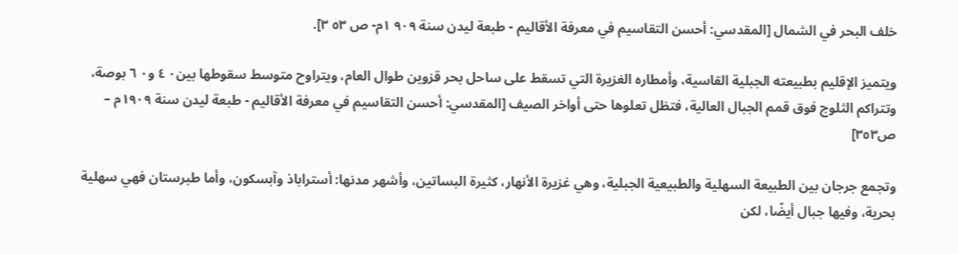خلف البحر في الشمال [المقدسي: أحسن التقاسيم في معرفة الأقاليم - طبعة ليدن سنة ٩٠٩ ١م- ص ٥٣ ٣].

ويتميز الإقليم بطبيعته الجبلية القاسية، وأمطاره الغزيرة التي تسقط على ساحل بحر قزوين طوال العام، ويتراوح متوسط سقوطها بين٠ ٤ و٠ ٦ بوصة، وتتراكم الثلوج فوق قمم الجبال العالية، فتظل تعلوها حتى أواخر الصيف [المقدسي: أحسن التقاسيم في معرفة الأقاليم - طبعة ليدن سنة ١٩٠٩م – ص٣٥٣]

وتجمع جرجان بين الطبيعة السهلية والطبيعية الجبلية، وهي غزيرة الأنهار، كثيرة البساتين، وأشهر مدنها: أستراباذ وآبسكون، وأما طبرستان فهي سهلية بحرية، وفيها جبال أيضًا، لكن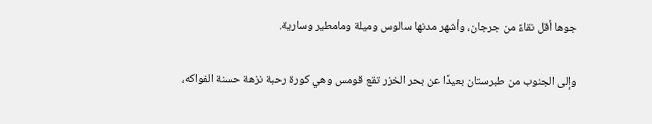جوها أقل نقاءً من جرجان، وأشهر مدنها سالوس وميلة ومامطير وسارية.

وإلى الجنوب من طبرستان بعيدًا عن بحر الخزر تقع قومس وهي كورة رحبة نزهة حسنة الفواكه،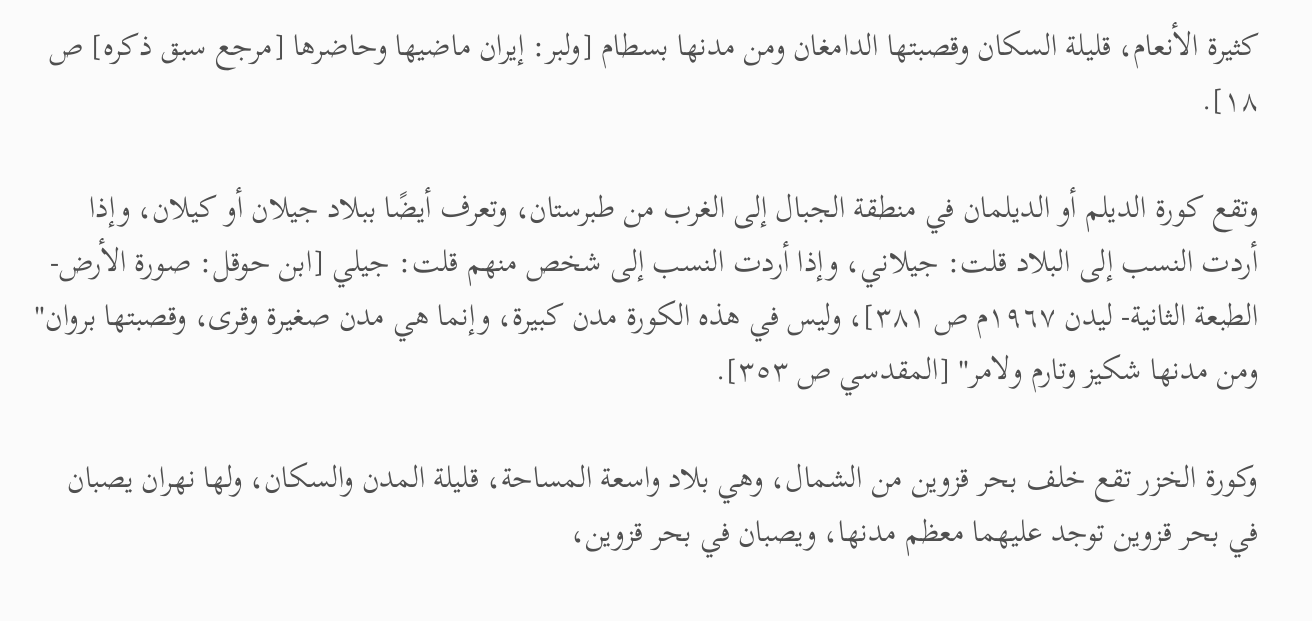كثيرة الأنعام، قليلة السكان وقصبتها الدامغان ومن مدنها بسطام [ولبر: إيران ماضيها وحاضرها [مرجع سبق ذكره] ص ١٨].

وتقع كورة الديلم أو الديلمان في منطقة الجبال إلى الغرب من طبرستان، وتعرف أيضًا ببلاد جيلان أو كيلان، وإذا أردت النسب إلى البلاد قلت: جيلاني، وإذا أردت النسب إلى شخص منهم قلت: جيلي [ابن حوقل: صورة الأرض- الطبعة الثانية- ليدن ١٩٦٧م ص ٣٨١]، وليس في هذه الكورة مدن كبيرة، وإنما هي مدن صغيرة وقرى، وقصبتها بروان" ومن مدنها شكيز وتارم ولامر" [المقدسي ص ٣٥٣].

وكورة الخزر تقع خلف بحر قزوين من الشمال، وهي بلاد واسعة المساحة، قليلة المدن والسكان، ولها نهران يصبان في بحر قزوين توجد عليهما معظم مدنها، ويصبان في بحر قزوين،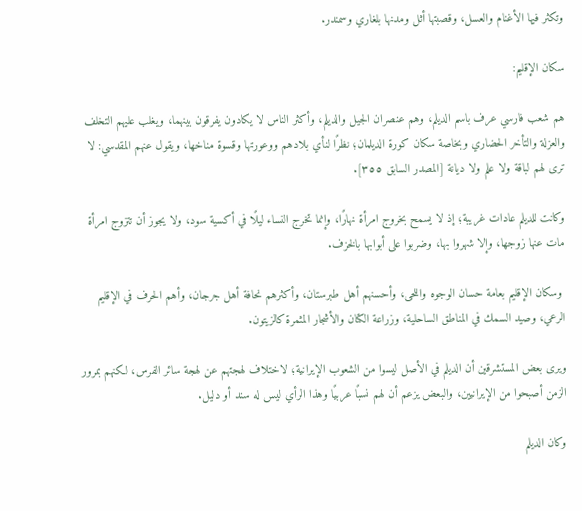وتكثر فيها الأغنام والعسل، وقصبتها أثل ومدنها بلغاري وسمندر.

سكان الإقليم:

هم شعب فارسي عرف باسم الديلم، وهم عنصران الجيل والديلم، وأكثر الناس لا يكادون يفرقون بينهما، ويغلب عليهم التخلف والعزلة والتأخر الحضاري وبخاصة سكان كورة الديلمان؛ نظرًا لنأي بلادهم ووعورتها وقسوة مناخها، ويقول عنهم المقدسي: لا ترى لهم لباقة ولا علم ولا ديانة [المصدر السابق ٣٥٥].

وكانت للديلم عادات غريبة؛ إذ لا يسمح بخروج امرأة نهارًا، وإنما تخرج النساء ليلًا في أكسية سود، ولا يجوز أن تتزوج امرأة مات عنها زوجها، وإلا شهروا بها، وضربوا على أبوابها بالخزف.

 وسكان الإقليم بعامة حسان الوجوه واللحى، وأحسنهم أهل طبرستان، وأكثرهم نحافة أهل جرجان، وأهم الحرف في الإقليم الرعي، وصيد السمك في المناطق الساحلية، وزراعة الكتان والأشجار المثمرة كالزيتون.

ويرى بعض المستشرقين أن الديلم في الأصل ليسوا من الشعوب الإيرانية؛ لاختلاف لهجتهم عن لهجة سائر الفرس، لكنهم بمرور الزمن أصبحوا من الإيرانيين، والبعض يزعم أن لهم نسبًا عربيًا وهذا الرأي ليس له سند أو دليل.

وكان الديلم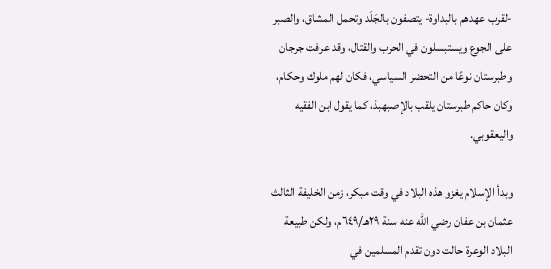-لقرب عهدهم بالبداوة- يتصفون بالجَلَد وتحمل المشاق، والصبر على الجوع ويستبسلون في الحرب والقتال، وقد عرفت جرجان وطبرستان نوعًا من التحضر السياسي، فكان لهم ملوك وحكام، وكان حاكم طبرستان يلقب بالإصبهبذ، كما يقول ابن الفقيه واليعقوبي.

وبدأ الإسلام يغزو هذه البلاد في وقت مبكر، زمن الخليفة الثالث عثمان بن عفان رضي الله عنه سنة ٢٩هـ/٦٤٩م، ولكن طبيعة البلاد الوعرة حالت دون تقدم المسلمين في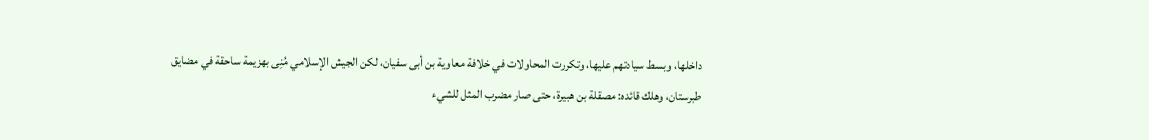داخلها، وبسط سيادتهم عليها، وتكررت المحاولات في خلافة معاوية بن أبى سفيان، لكن الجيش الإسلامي مُنِى بهزيمة ساحقة في مضايق طبرستان، وهلك قائده: مصقلة بن هبيرة، حتى صار مضرب المثل للشيء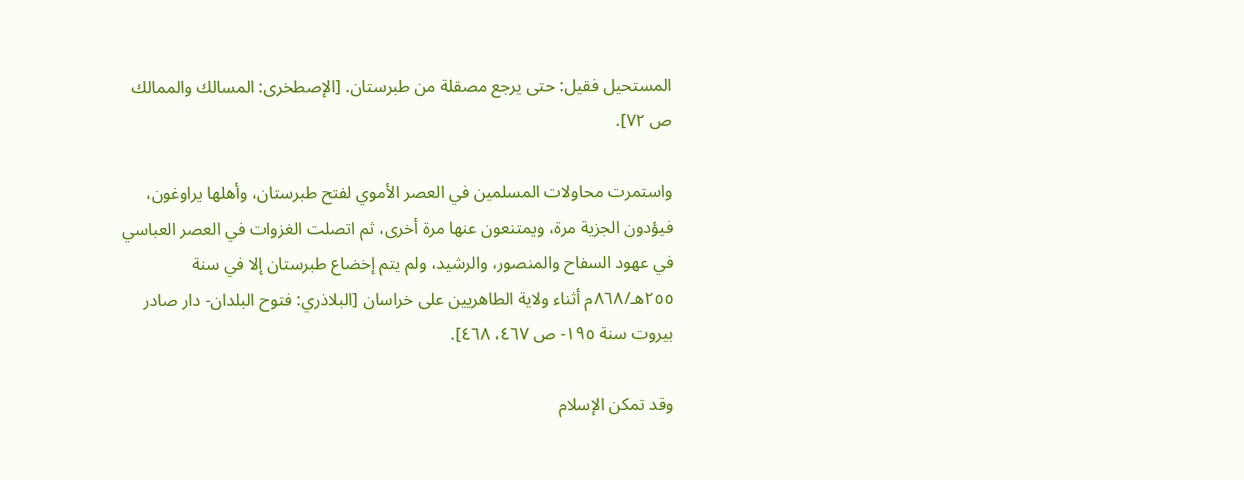المستحيل فقيل: حتى يرجع مصقلة من طبرستان. [الإصطخرى: المسالك والممالك ص ٧٢].

واستمرت محاولات المسلمين في العصر الأموي لفتح طبرستان، وأهلها يراوغون، فيؤدون الجزية مرة، ويمتنعون عنها مرة أخرى، ثم اتصلت الغزوات في العصر العباسي في عهود السفاح والمنصور، والرشيد، ولم يتم إخضاع طبرستان إلا في سنة ٢٥٥هـ/٨٦٨م أثناء ولاية الطاهريين على خراسان [البلاذري: فتوح البلدان- دار صادر بيروت سنة ١٩٥- ص ٤٦٧، ٤٦٨].

وقد تمكن الإسلام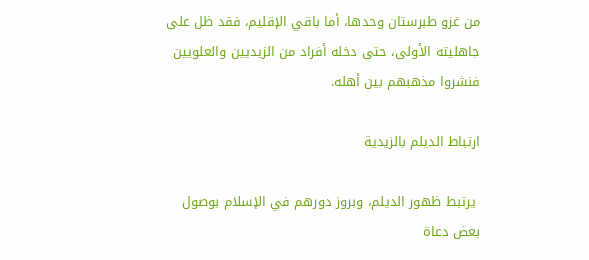من غزو طبرستان وحدها، أما باقي الإقليم، فقد ظل على جاهليته الأولى، حتى دخله أفراد من الزيديين والعلويين فنشروا مذهبهم بين أهله.

ارتباط الديلم بالزيدية

 يرتبط ظهور الديلم، وبروز دورهم في الإسلام بوصول بعض دعاة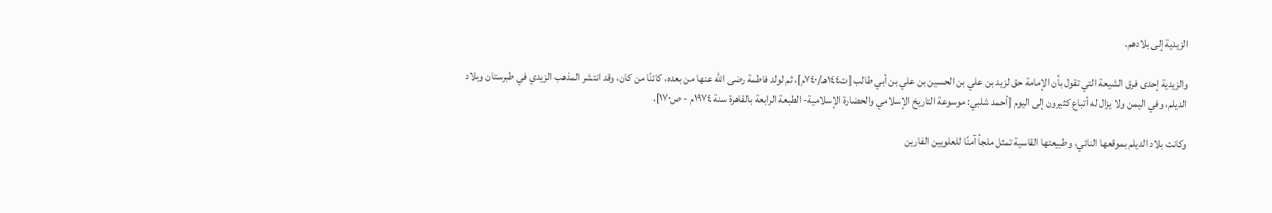الزيدية إلى بلادهم.

والزيدية إحدى فرق الشيعة التي تقول بأن الإمامة حق لزيد بن علي بن الحسين بن علي بن أبي طالب [ت١٤٤هـ/٧٤٠م]، ثم لولد فاطمة رضى الله عنها من بعده، كائنًا من كان، وقد انتشر المذهب الزيدي في طبرستان وبلاد الديلم، وفي اليمن ولا يزال له أتباع كثيرون إلى اليوم [أحمد شلبي: موسوعة التاريخ الإسلامي والحضارة الإسلامية- الطبعة الرابعة بالقاهرة سنة ١٩٧٤م - ص١٧٠].

وكانت بلاد الديلم بموقعها النائي، وطبيعتها القاسية تمثل ملجأ آمنًا للعلويين الفارين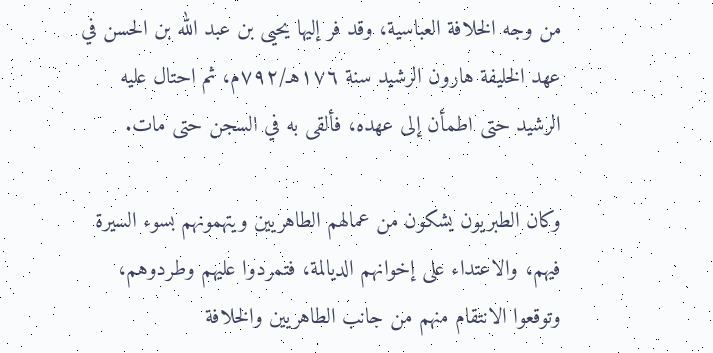من وجه الخلافة العباسية، وقد فر إليها يحيى بن عبد الله بن الحسن في عهد الخليفة هارون الرشيد سنة ١٧٦هـ/٧٩٢م، ثم احتال عليه الرشيد حتى اطمأن إلى عهده، فألقى به في السجن حتى مات.

وكان الطبريون يشكون من عمالهم الطاهريين ويتهمونهم بسوء السيرة فيهم، والاعتداء على إخوانهم الديالمة، فتمردوا عليهم وطردوهم، وتوقعوا الانتقام منهم من جانب الطاهريين والخلافة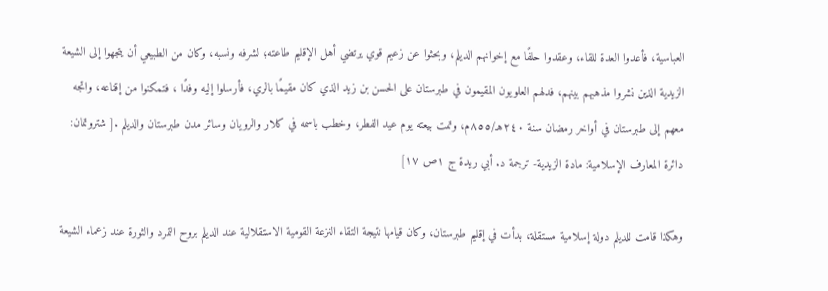العباسية، فأعدوا العدة للقاء، وعقدوا حلفًا مع إخوانهم الديلم، وبحثوا عن زعيم قوي يرتضي أهل الإقليم طاعته؛ لشرفه ونسبه، وكان من الطبيعي أن يتجهوا إلى الشيعة الزيدية الذين نشروا مذهبهم بينهم، فدلهم العلويون المقيمون في طبرستان على الحسن بن زيد الذي كان مقيمًا بالري، فأرسلوا إليه وفدًا ، فتمكنوا من إقناعه، واتجه معهم إلى طبرستان في أواخر رمضان سنة ٢٤٠هـ/٨٥٥م، وتمت بيعته يوم عيد الفطر، وخطب باسمه في كلار والرويان وسائر مدن طبرستان والديلم .[ شتروتمان: دائرة المعارف الإسلامية: مادة الزيدية- ترجمة د. أبي ريدة ج ١ص ١٧]

وهكذا قامت للديلم دولة إسلامية مستقلة، بدأت في إقليم طبرستان، وكان قيامها نتيجة التقاء النزعة القومية الاستقلالية عند الديلم بروح التمرد والثورة عند زعماء الشيعة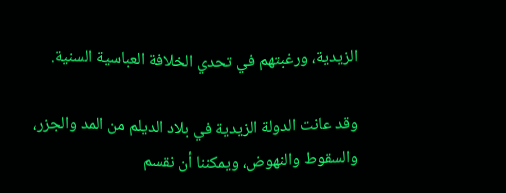الزيدية، ورغبتهم في تحدي الخلافة العباسية السنية.

وقد عانت الدولة الزيدية في بلاد الديلم من المد والجزر، والسقوط والنهوض، ويمكننا أن نقسم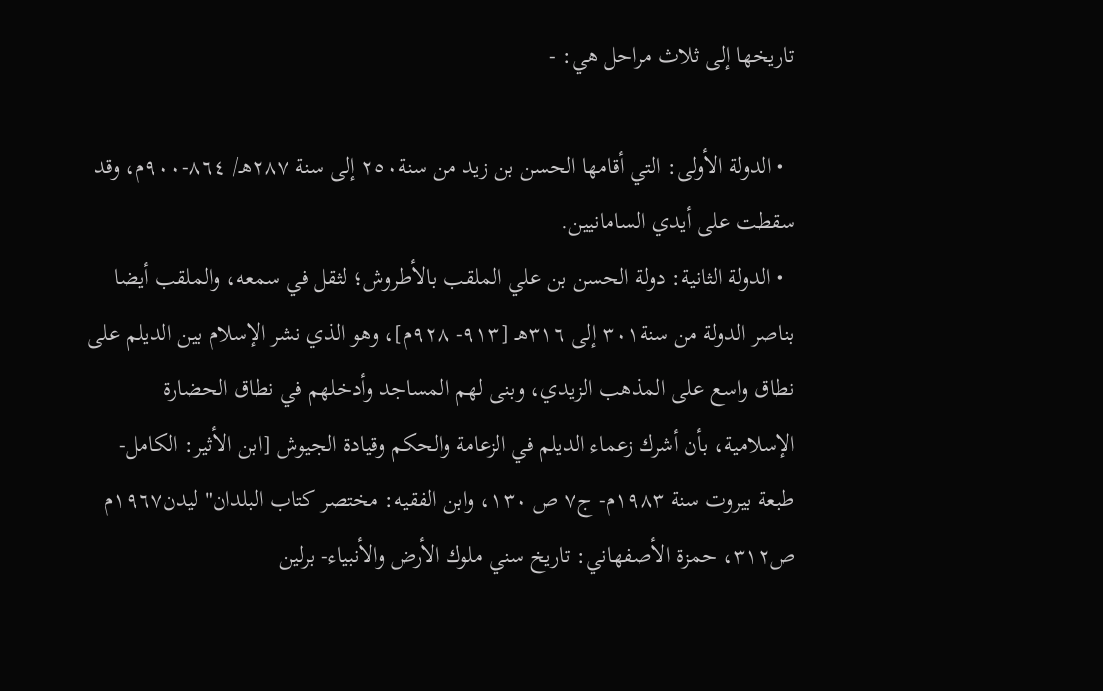تاريخها إلى ثلاث مراحل هي: -

  • الدولة الأولى: التي أقامها الحسن بن زيد من سنة٢٥٠ إلى سنة ٢٨٧هـ/ ٨٦٤-٩٠٠م، وقد سقطت على أيدي السامانيين.
  • الدولة الثانية: دولة الحسن بن علي الملقب بالأطروش؛ لثقل في سمعه، والملقب أيضا بناصر الدولة من سنة٣٠١ إلى ٣١٦هـ [٩١٣- ٩٢٨م]، وهو الذي نشر الإسلام بين الديلم على نطاق واسع على المذهب الزيدي، وبنى لهم المساجد وأدخلهم في نطاق الحضارة الإسلامية، بأن أشرك زعماء الديلم في الزعامة والحكم وقيادة الجيوش [ابن الأثير: الكامل- طبعة بيروت سنة ١٩٨٣م- ج٧ ص ١٣٠، وابن الفقيه: مختصر كتاب البلدان" ليدن١٩٦٧م ص٣١٢، حمزة الأصفهاني: تاريخ سني ملوك الأرض والأنبياء- برلين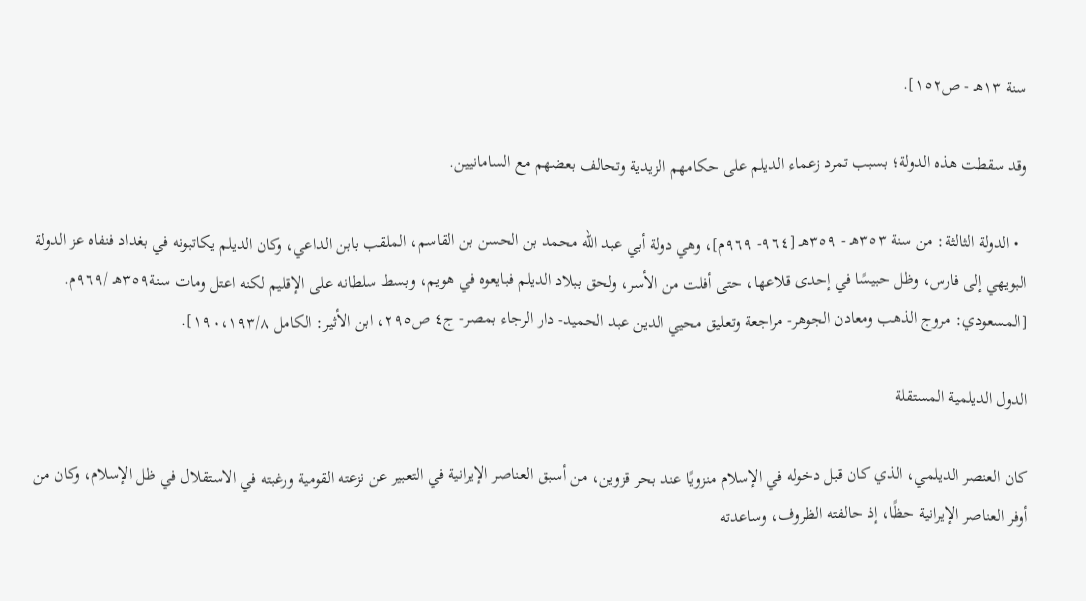سنة ١٣هـ - ص١٥٢].

وقد سقطت هذه الدولة؛ بسبب تمرد زعماء الديلم على حكامهم الزيدية وتحالف بعضهم مع السامانيين.

  • الدولة الثالثة: من سنة ٣٥٣هـ - ٣٥٩هـ [٩٦٤- ٩٦٩م]، وهي دولة أبي عبد الله محمد بن الحسن بن القاسم، الملقب بابن الداعي، وكان الديلم يكاتبونه في بغداد فنفاه عز الدولة البويهي إلى فارس، وظل حبيسًا في إحدى قلاعها، حتى أفلت من الأسر، ولحق ببلاد الديلم فبايعوه في هويم، وبسط سلطانه على الإقليم لكنه اعتل ومات سنة٣٥٩هـ /٩٦٩م. [المسعودي: مروج الذهب ومعادن الجوهر- مراجعة وتعليق محيي الدين عبد الحميد- دار الرجاء بمصر- ج٤ ص٢٩٥، ابن الأثير: الكامل ١٩٠،١٩٣/٨].

الدول الديلمية المستقلة

كان العنصر الديلمي، الذي كان قبل دخوله في الإسلام منزويًا عند بحر قزوين، من أسبق العناصر الإيرانية في التعبير عن نزعته القومية ورغبته في الاستقلال في ظل الإسلام، وكان من أوفر العناصر الإيرانية حظًا، إذ حالفته الظروف، وساعدته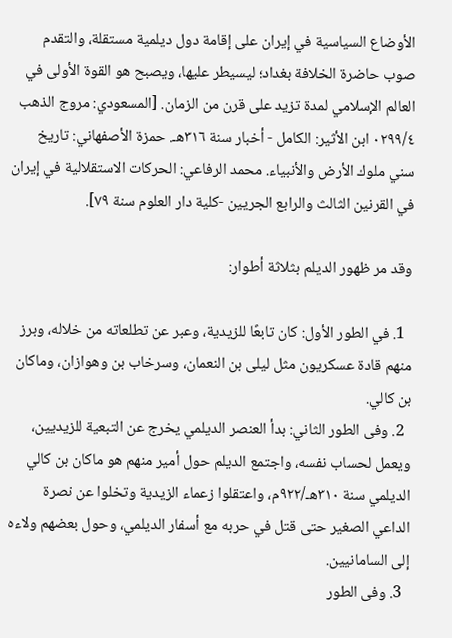الأوضاع السياسية في إيران على إقامة دول ديلمية مستقلة، والتقدم صوب حاضرة الخلافة بغداد؛ ليسيطر عليها، ويصبح هو القوة الأولى في العالم الإسلامي لمدة تزيد على قرن من الزمان. [المسعودي: مروج الذهب ٠٢٩٩/٤ ابن الأثير: الكامل - أخبار سنة ٣١٦هـ. حمزة الأصفهاني: تاريخ سني ملوك الأرض والأنبياء. محمد الرفاعي: الحركات الاستقلالية في إيران في القرنين الثالث والرابع الجريين -كلية دار العلوم سنة ٧٩].

وقد مر ظهور الديلم بثلاثة أطوار:

  1. في الطور الأول: كان تابعًا للزيدية، وعبر عن تطلعاته من خلاله، وبرز منهم قادة عسكريون مثل ليلى بن النعمان، وسرخاب بن وهوازان، وماكان بن كالي.
  2. وفى الطور الثاني: بدأ العنصر الديلمي يخرج عن التبعية للزيديين، ويعمل لحساب نفسه، واجتمع الديلم حول أمير منهم هو ماكان بن كالي الديلمي سنة ٣١٠هـ/٩٢٢م، واعتقلوا زعماء الزيدية وتخلوا عن نصرة الداعي الصغير حتى قتل في حربه مع أسفار الديلمي، وحول بعضهم ولاءه إلى السامانيين.
  3. وفى الطور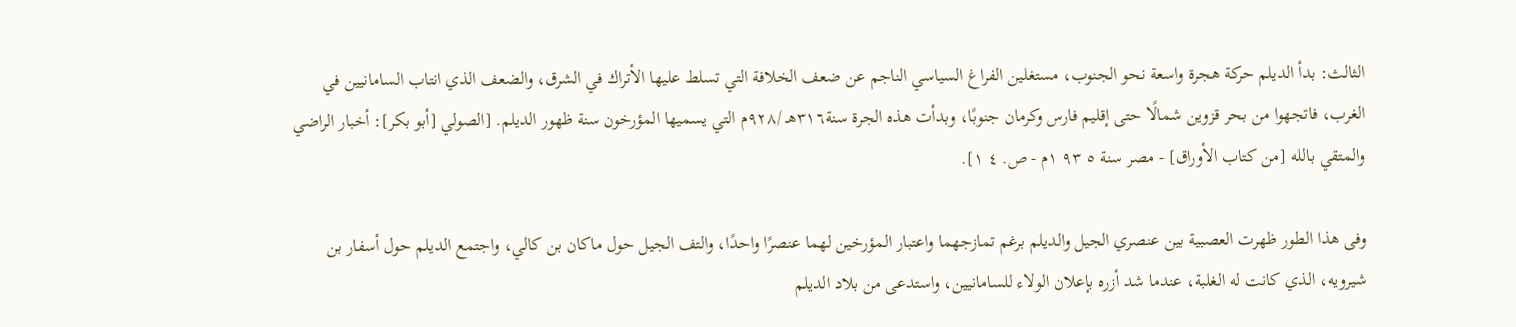الثالث: بدأ الديلم حركة هجرة واسعة نحو الجنوب، مستغلين الفراغ السياسي الناجم عن ضعف الخلافة التي تسلط عليها الأتراك في الشرق، والضعف الذي انتاب السامانيين في الغرب، فاتجهوا من بحر قزوين شمالًا حتى إقليم فارس وكرمان جنوبًا، وبدأت هذه الجرة سنة٣١٦هـ /٩٢٨م التي يسميها المؤرخون سنة ظهور الديلم. [الصولي [أبو بكر]: أخبار الراضي والمتقي بالله [من كتاب الأوراق] - مصر سنة ٥ ٩٣ ١م - ص. ٤ ١].

وفى هذا الطور ظهرت العصبية بين عنصري الجيل والديلم برغم تمازجهما واعتبار المؤرخين لهما عنصرًا واحدًا، والتف الجيل حول ماكان بن كالي، واجتمع الديلم حول أسفار بن شيرويه، الذي كانت له الغلبة، عندما شد أزره بإعلان الولاء للسامانيين، واستدعى من بلاد الديلم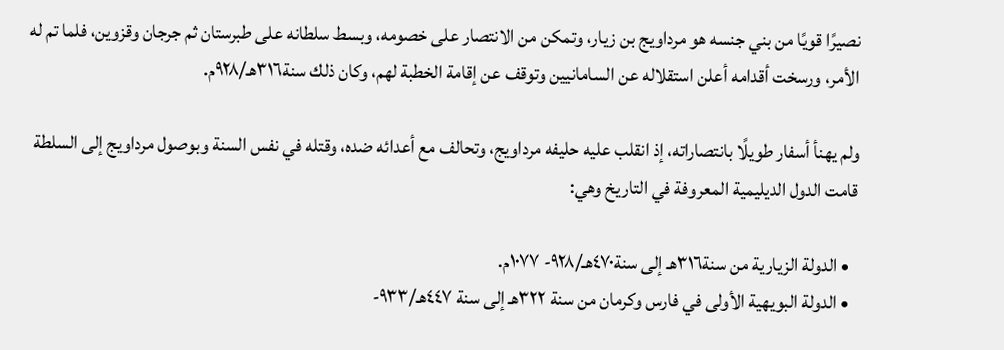نصيرًا قويًا من بني جنسه هو مرداويج بن زيار، وتمكن من الانتصار على خصومه، وبسط سلطانه على طبرستان ثم جرجان وقزوين، فلما تم له الأمر، ورسخت أقدامه أعلن استقلاله عن السامانيين وتوقف عن إقامة الخطبة لهم، وكان ذلك سنة٣١٦هـ/٩٢٨م.

ولم يهنأ أسفار طويلًا بانتصاراته، إذ انقلب عليه حليفه مرداويج، وتحالف مع أعدائه ضده، وقتله في نفس السنة وبوصول مرداويج إلى السلطة قامت الدول الديليمية المعروفة في التاريخ وهي:

  • الدولة الزيارية من سنة٣١٦هـ إلى سنة٤٧٠هـ/٩٢٨- ١٠٧٧م.
  • الدولة البويهية الأولى في فارس وكرمان من سنة ٣٢٢هـ إلى سنة ٤٤٧هـ/٩٣٣-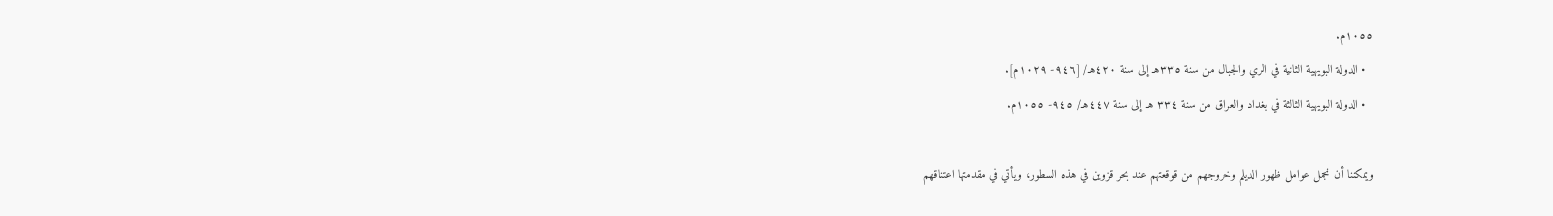١٠٥٥م.
  • الدولة البويهية الثانية في الري والجبال من سنة ٣٣٥هـ إلى سنة ٤٢٠هـ/ [٩٤٦- ١٠٢٩م].
  • الدولة البويهية الثالثة في بغداد والعراق من سنة ٣٣٤ هـ إلى سنة ٤٤٧هـ/ ٩٤٥- ١٠٥٥م.

ويمكننا أن نجمل عوامل ظهور الديلم وخروجهم من قوقعتهم عند بحر قزوين في هذه السطور، ويأتي في مقدمتها اعتناقهم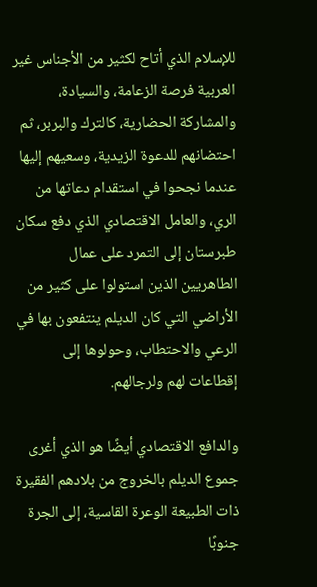للإسلام الذي أتاح لكثير من الأجناس غير العربية فرصة الزعامة، والسيادة، والمشاركة الحضارية، كالترك والبربر، ثم احتضانهم للدعوة الزيدية، وسعيهم إليها عندما نجحوا في استقدام دعاتها من الري، والعامل الاقتصادي الذي دفع سكان طبرستان إلى التمرد على عمال الطاهريين الذين استولوا على كثير من الأراضي التي كان الديلم ينتفعون بها في الرعي والاحتطاب، وحولوها إلى إقطاعات لهم ولرجالهم.

والدافع الاقتصادي أيضًا هو الذي أغرى جموع الديلم بالخروج من بلادهم الفقيرة ذات الطبيعة الوعرة القاسية، إلى الجرة جنوبًا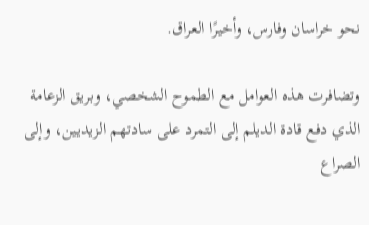نحو خراسان وفارس، وأخيرًا العراق.

وتضافرت هذه العوامل مع الطموح الشخصي، وبريق الزعامة الذي دفع قادة الديلم إلى التمرد على سادتهم الزيديين، وإلى الصراع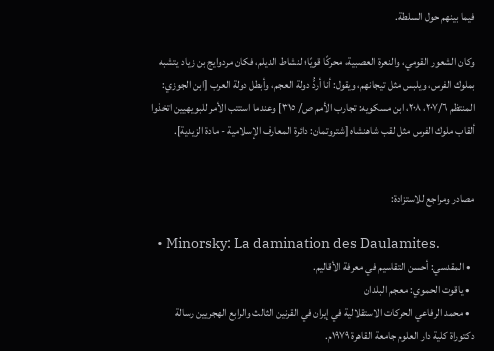فيما بينهم حول السلطة.

وكان الشعور القومي، والنعرة العصبية، محركًا قويًا؛ لنشاط الديلم، فكان مردوايج بن زياد يتشبه بملوك الفرس، ويلبس مثل تيجانهم، ويقول: أنا أردُّ دولة العجم، وأبطل دولة العرب [ابن الجوزي: المنتظم ٢٠٧/٦، ٢٠٨، ابن مسكويه: تجارب الأمم ص/ ٣١٥] وعندما استتب الأمر للبويهيين اتخذوا ألقاب ملوك الفرس مثل لقب شاهنشاه [شتروتمان: دائرة المعارف الإسلامية - مادة الزيدية].


مصادر ومراجع للاستزادة:

  • Minorsky: La damination des Daulamites.
  • المقدسي: أحسن التقاسيم في معرفة الأقاليم.
  • ياقوت الحموي: معجم البلدان
  • محمد الرفاعي الحركات الاستقلالية في إيران في القرنين الثالث والرابع الهجريين رسالة دكتوراة كلية دار العلوم جامعة القاهرة ۱۹۷۹م.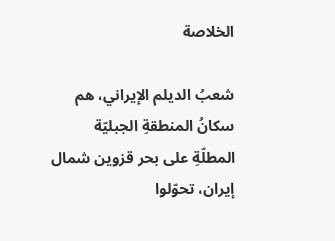الخلاصة

شعبُ الديلم الإيراني، هم سكانُ المنطقةِ الجبليّة المطلّةِ على بحر قزوين شمال إيران، تحوّلوا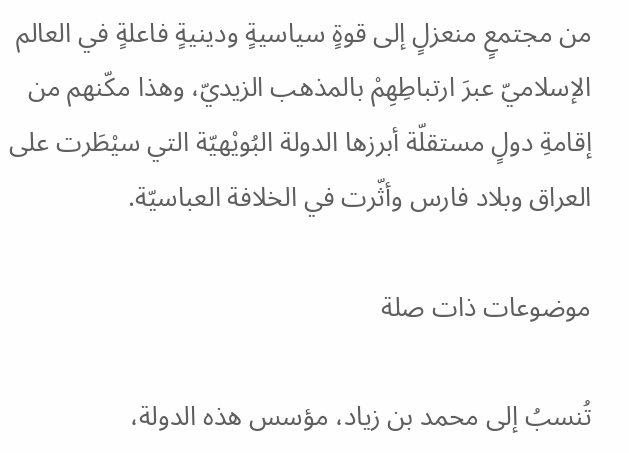من مجتمعٍ منعزلٍ إلى قوةٍ سياسيةٍ ودينيةٍ فاعلةٍ في العالم الإسلاميّ عبرَ ارتباطِهِمْ بالمذهب الزيديّ، وهذا مكّنهم من إقامةِ دولٍ مستقلّة أبرزها الدولة البُويْهيّة التي سيْطَرت على العراق وبلاد فارس وأثّرت في الخلافة العباسيّة.

موضوعات ذات صلة

تُنسبُ إلى محمد بن زياد، مؤسس هذه الدولة،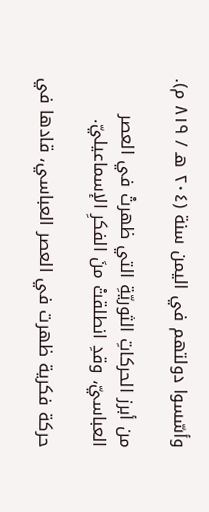وأسّسوا دولتهم في اليمن سنة (٢٠٤ هـ / ٨١٩ م).

من أبرز الحركاتِ الثوريّةِ التي ظهرتْ في العصر العباسيّ، وقدِ انطلقتْ منَ الفكرِ الإسماعيليّ.

حركة فكرية ظهرت في العصر العباسي، قادها في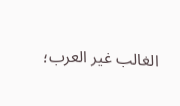الغالب غير العرب؛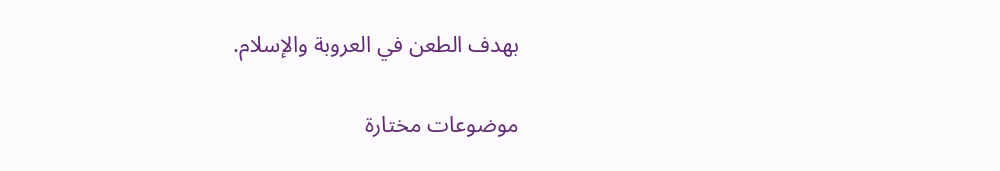بهدف الطعن في العروبة والإسلام.

موضوعات مختارة